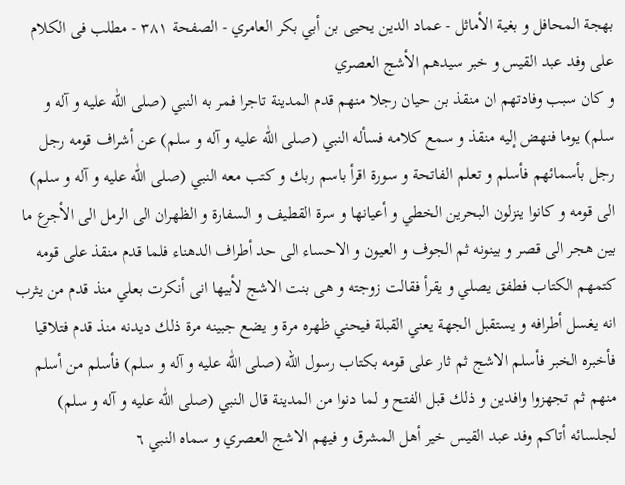بهجة المحافل و بغية الأماثل - عماد الدين يحيى بن أبي بكر العامري - الصفحة ٣٨١ - مطلب فى الكلام على وفد عبد القيس و خبر سيدهم الأشج العصري
و كان سبب وفادتهم ان منقذ بن حيان رجلا منهم قدم المدينة تاجرا فمر به النبي (صلى اللّٰه عليه و آله و سلم) يوما فنهض إليه منقذ و سمع كلامه فسأله النبي (صلى اللّٰه عليه و آله و سلم) عن أشراف قومه رجل رجل بأسمائهم فأسلم و تعلم الفاتحة و سورة اقرأ باسم ربك و كتب معه النبي (صلى اللّٰه عليه و آله و سلم) الى قومه و كانوا ينزلون البحرين الخطي و أعيانها و سرة القطيف و السفارة و الظهران الى الرمل الى الأجرع ما بين هجر الى قصر و بينونه ثم الجوف و العيون و الاحساء الى حد أطراف الدهناء فلما قدم منقذ على قومه كتمهم الكتاب فطفق يصلي و يقرأ فقالت زوجته و هى بنت الاشج لأبيها انى أنكرت بعلي منذ قدم من يثرب انه يغسل أطرافه و يستقبل الجهة يعني القبلة فيحني ظهره مرة و يضع جبينه مرة ذلك ديدنه منذ قدم فتلاقيا فأخبره الخبر فأسلم الاشج ثم ثار على قومه بكتاب رسول اللّه (صلى اللّٰه عليه و آله و سلم) فأسلم من أسلم منهم ثم تجهزوا وافدين و ذلك قبل الفتح و لما دنوا من المدينة قال النبي (صلى اللّٰه عليه و آله و سلم) لجلسائه أتاكم وفد عبد القيس خير أهل المشرق و فيهم الاشج العصري و سماه النبي ٦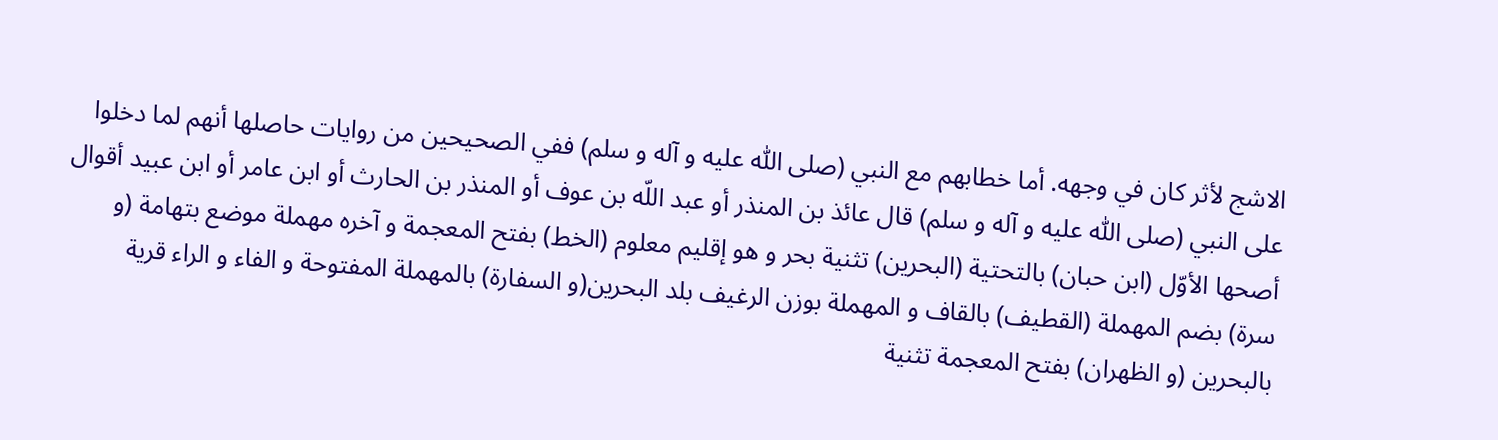الاشج لأثر كان في وجهه. أما خطابهم مع النبي (صلى اللّٰه عليه و آله و سلم) ففي الصحيحين من روايات حاصلها أنهم لما دخلوا على النبي (صلى اللّٰه عليه و آله و سلم) قال عائذ بن المنذر أو عبد اللّه بن عوف أو المنذر بن الحارث أو ابن عامر أو ابن عبيد أقوال أصحها الأوّل (ابن حبان) بالتحتية (البحرين) تثنية بحر و هو إقليم معلوم (الخط) بفتح المعجمة و آخره مهملة موضع بتهامة (و سرة) بضم المهملة (القطيف) بالقاف و المهملة بوزن الرغيف بلد البحرين(و السفارة) بالمهملة المفتوحة و الفاء و الراء قرية بالبحرين (و الظهران) بفتح المعجمة تثنية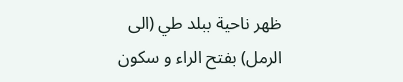ظهر ناحية ببلد طي (الى الرمل) بفتح الراء و سكون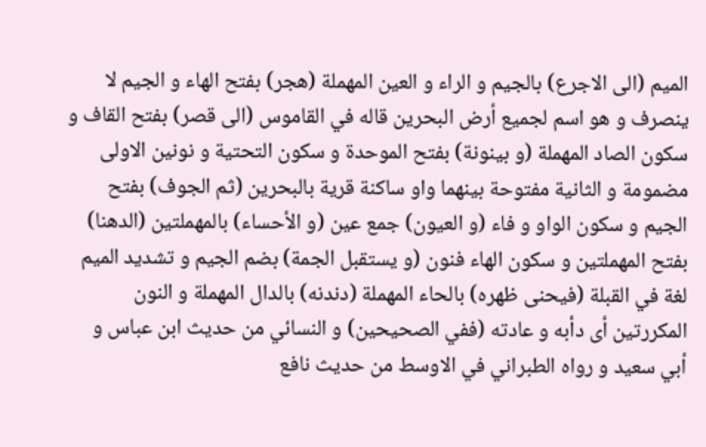الميم (الى الاجرع) بالجيم و الراء و العين المهملة (هجر) بفتح الهاء و الجيم لا ينصرف و هو اسم لجميع أرض البحرين قاله في القاموس (الى قصر) بفتح القاف و سكون الصاد المهملة (و بينونة) بفتح الموحدة و سكون التحتية و نونين الاولى مضمومة و الثانية مفتوحة بينهما واو ساكنة قرية بالبحرين (ثم الجوف) بفتح الجيم و سكون الواو و فاء (و العيون) جمع عين (و الأحساء) بالمهملتين (الدهنا) بفتح المهملتين و سكون الهاء فنون (و يستقبل الجمة) بضم الجيم و تشديد الميم لغة في القبلة (فيحنى ظهره) بالحاء المهملة (دندنه) بالدال المهملة و النون المكررتين أى دأبه و عادته (ففي الصحيحين) و النسائي من حديث ابن عباس و أبي سعيد و رواه الطبراني في الاوسط من حديث نافع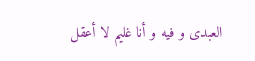العبدى و فيه و أنا غليم لا أعقل